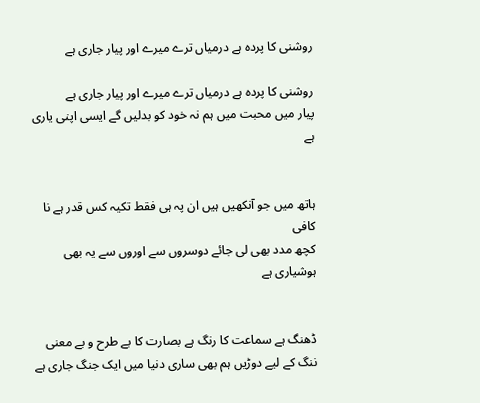روشنی کا پردہ ہے درمیاں ترے میرے اور پیار جاری ہے

روشنی کا پردہ ہے درمیاں ترے میرے اور پیار جاری ہے
پیار میں محبت میں ہم نہ خود کو بدلیں گے ایسی اپنی یاری ہے


ہاتھ میں جو آنکھیں ہیں ان پہ ہی فقط تکیہ کس قدر ہے نا کافی
کچھ مدد بھی لی جائے دوسروں سے اوروں سے یہ بھی ہوشیاری ہے


ڈھنگ ہے سماعت کا رنگ ہے بصارت کا بے طرح و بے معنی
ننگ کے لیے دوڑیں ہم بھی ساری دنیا میں ایک جنگ جاری ہے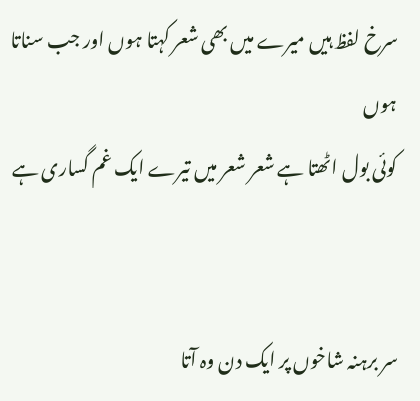سرخ لفظ ہیں میرے میں بھی شعر کہتا ہوں اور جب سناتا ہوں
کوئی بول اٹھتا ہے شعر شعر میں تیرے ایک غم گساری ہے


سر برہنہ شاخوں پر ایک دن وہ آتا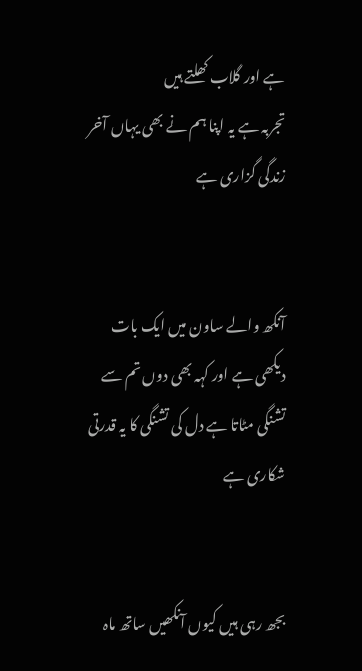ہے اور گلاب کھلتے ہیں
تجربہ ہے یہ اپنا ہم نے بھی یہاں آخر زندگی گزاری ہے


آنکھ والے ساون میں ایک بات دیکھی ہے اور کہہ بھی دوں تم سے
تشنگی مٹاتا ہے دل کی تشنگی کا یہ قدرتی شکاری ہے


بجھ رہی ہیں کیوں آنکھیں ساتھ ماہ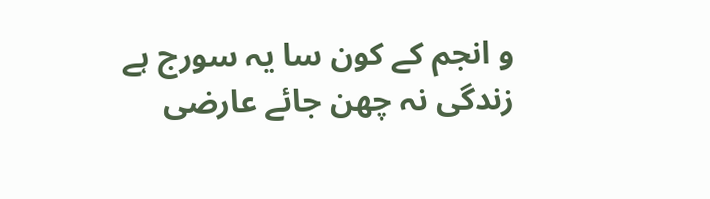و انجم کے کون سا یہ سورج ہے
زندگی نہ چھن جائے عارضی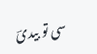سی تو بیدیؔ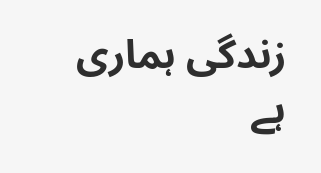زندگی ہماری ہے